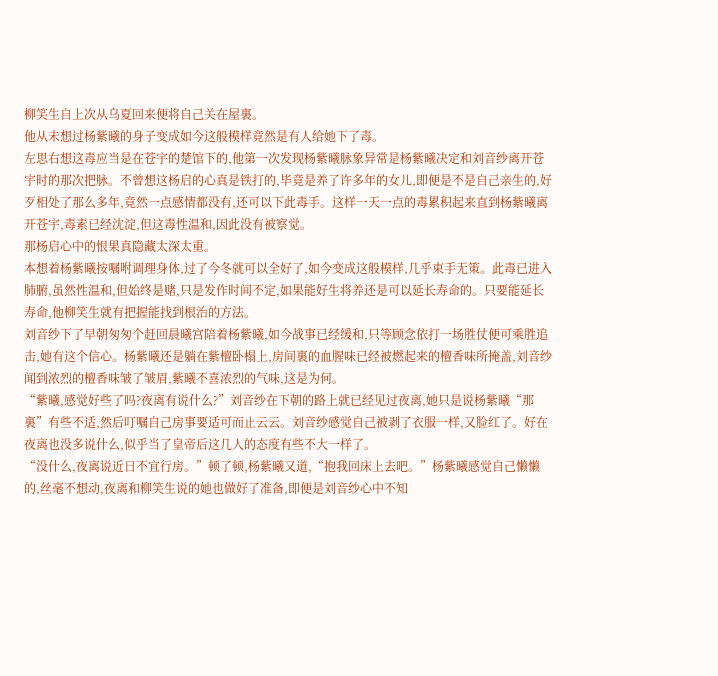柳笑生自上次从乌夏回来便将自己关在屋裏。
他从未想过杨紫曦的身子变成如今这般模样竟然是有人给她下了毒。
左思右想这毒应当是在苍宇的楚馆下的,他第一次发现杨紫曦脉象异常是杨紫曦决定和刘音纱离开苍宇时的那次把脉。不曾想这杨启的心真是铁打的,毕竟是养了许多年的女儿,即便是不是自己亲生的,好歹相处了那么多年,竟然一点感情都没有,还可以下此毒手。这样一天一点的毒累积起来直到杨紫曦离开苍宇,毒素已经沈淀,但这毒性温和,因此没有被察觉。
那杨启心中的恨果真隐藏太深太重。
本想着杨紫曦按嘱咐调理身体,过了今冬就可以全好了,如今变成这般模样,几乎束手无策。此毒已进入肺腑,虽然性温和,但始终是赌,只是发作时间不定,如果能好生将养还是可以延长寿命的。只要能延长寿命,他柳笑生就有把握能找到根治的方法。
刘音纱下了早朝匆匆个赶回晨曦宫陪着杨紫曦,如今战事已经缓和,只等顾念依打一场胜仗便可乘胜追击,她有这个信心。杨紫曦还是躺在紫檀卧榻上,房间裏的血腥味已经被燃起来的檀香味所掩盖,刘音纱闻到浓烈的檀香味皱了皱眉,紫曦不喜浓烈的气味,这是为何。
“紫曦,感觉好些了吗?夜离有说什么?”刘音纱在下朝的路上就已经见过夜离,她只是说杨紫曦“那裏”有些不适,然后叮嘱自己房事要适可而止云云。刘音纱感觉自己被剥了衣服一样,又脸红了。好在夜离也没多说什么,似乎当了皇帝后这几人的态度有些不大一样了。
“没什么,夜离说近日不宜行房。”顿了顿,杨紫曦又道,“抱我回床上去吧。”杨紫曦感觉自己懒懒的,丝毫不想动,夜离和柳笑生说的她也做好了准备,即便是刘音纱心中不知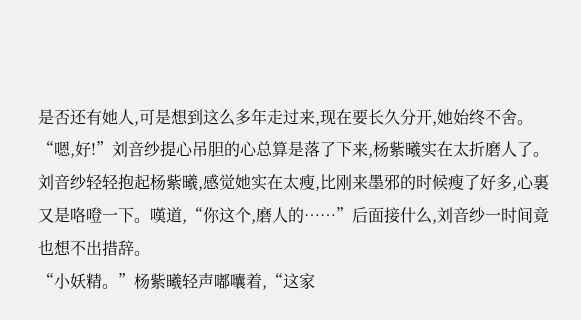是否还有她人,可是想到这么多年走过来,现在要长久分开,她始终不舍。
“嗯,好!”刘音纱提心吊胆的心总算是落了下来,杨紫曦实在太折磨人了。刘音纱轻轻抱起杨紫曦,感觉她实在太瘦,比刚来墨邪的时候瘦了好多,心裏又是咯噔一下。嘆道,“你这个,磨人的……”后面接什么,刘音纱一时间竟也想不出措辞。
“小妖精。”杨紫曦轻声嘟囔着,“这家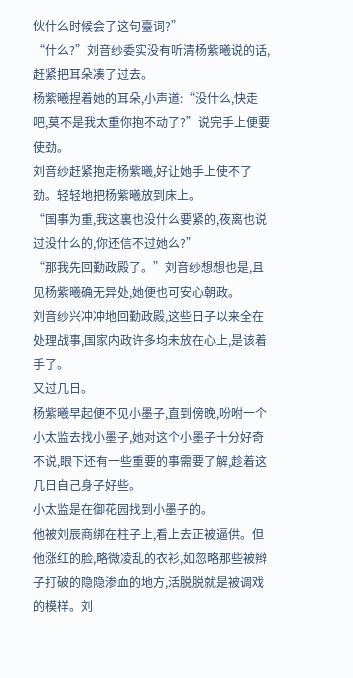伙什么时候会了这句臺词?”
“什么?”刘音纱委实没有听清杨紫曦说的话,赶紧把耳朵凑了过去。
杨紫曦捏着她的耳朵,小声道:“没什么,快走吧,莫不是我太重你抱不动了?”说完手上便要使劲。
刘音纱赶紧抱走杨紫曦,好让她手上使不了劲。轻轻地把杨紫曦放到床上。
“国事为重,我这裏也没什么要紧的,夜离也说过没什么的,你还信不过她么?”
“那我先回勤政殿了。”刘音纱想想也是,且见杨紫曦确无异处,她便也可安心朝政。
刘音纱兴冲冲地回勤政殿,这些日子以来全在处理战事,国家内政许多均未放在心上,是该着手了。
又过几日。
杨紫曦早起便不见小墨子,直到傍晚,吩咐一个小太监去找小墨子,她对这个小墨子十分好奇不说,眼下还有一些重要的事需要了解,趁着这几日自己身子好些。
小太监是在御花园找到小墨子的。
他被刘辰商绑在柱子上,看上去正被逼供。但他涨红的脸,略微凌乱的衣衫,如忽略那些被辫子打破的隐隐渗血的地方,活脱脱就是被调戏的模样。刘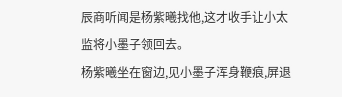辰商听闻是杨紫曦找他,这才收手让小太监将小墨子领回去。
杨紫曦坐在窗边,见小墨子浑身鞭痕,屏退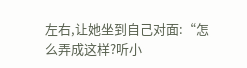左右,让她坐到自己对面:“怎么弄成这样?听小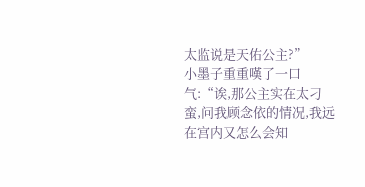太监说是天佑公主?”
小墨子重重嘆了一口气:“诶,那公主实在太刁蛮,问我顾念依的情况,我远在宫内又怎么会知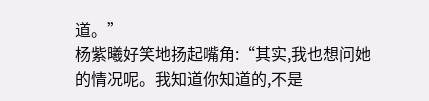道。”
杨紫曦好笑地扬起嘴角:“其实,我也想问她的情况呢。我知道你知道的,不是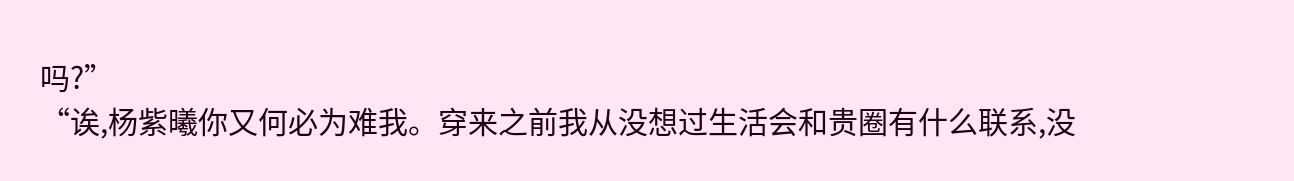吗?”
“诶,杨紫曦你又何必为难我。穿来之前我从没想过生活会和贵圈有什么联系,没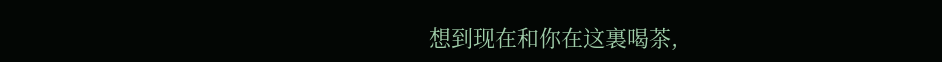想到现在和你在这裏喝茶,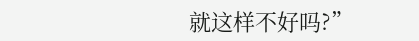就这样不好吗?”